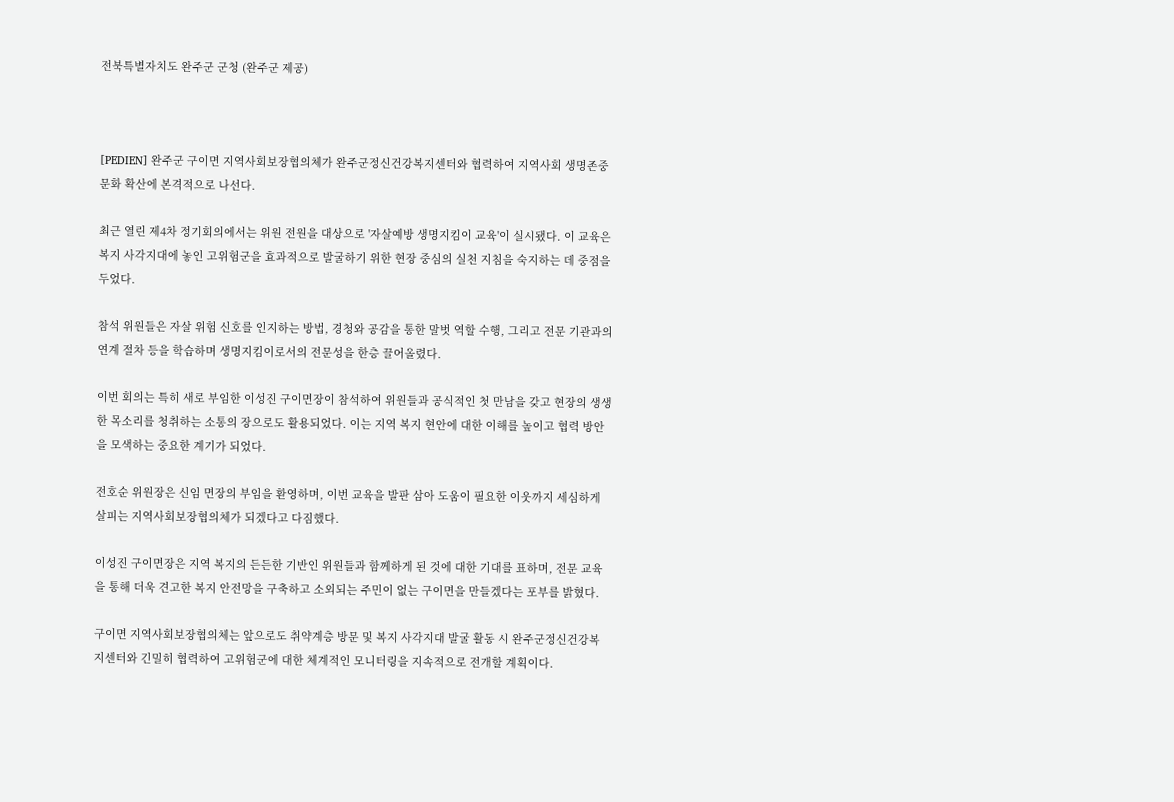전북특별자치도 완주군 군청 (완주군 제공)



[PEDIEN] 완주군 구이면 지역사회보장협의체가 완주군정신건강복지센터와 협력하여 지역사회 생명존중 문화 확산에 본격적으로 나선다.

최근 열린 제4차 정기회의에서는 위원 전원을 대상으로 '자살예방 생명지킴이 교육'이 실시됐다. 이 교육은 복지 사각지대에 놓인 고위험군을 효과적으로 발굴하기 위한 현장 중심의 실천 지침을 숙지하는 데 중점을 두었다.

참석 위원들은 자살 위험 신호를 인지하는 방법, 경청와 공감을 통한 말벗 역할 수행, 그리고 전문 기관과의 연계 절차 등을 학습하며 생명지킴이로서의 전문성을 한층 끌어올렸다.

이번 회의는 특히 새로 부임한 이성진 구이면장이 참석하여 위원들과 공식적인 첫 만남을 갖고 현장의 생생한 목소리를 청취하는 소통의 장으로도 활용되었다. 이는 지역 복지 현안에 대한 이해를 높이고 협력 방안을 모색하는 중요한 계기가 되었다.

전호순 위원장은 신임 면장의 부임을 환영하며, 이번 교육을 발판 삼아 도움이 필요한 이웃까지 세심하게 살피는 지역사회보장협의체가 되겠다고 다짐했다.

이성진 구이면장은 지역 복지의 든든한 기반인 위원들과 함께하게 된 것에 대한 기대를 표하며, 전문 교육을 통해 더욱 견고한 복지 안전망을 구축하고 소외되는 주민이 없는 구이면을 만들겠다는 포부를 밝혔다.

구이면 지역사회보장협의체는 앞으로도 취약계층 방문 및 복지 사각지대 발굴 활동 시 완주군정신건강복지센터와 긴밀히 협력하여 고위험군에 대한 체계적인 모니터링을 지속적으로 전개할 계획이다.